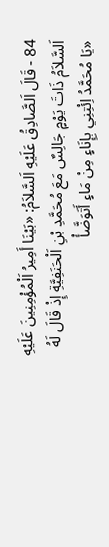84 - قَالَ اَلصَّادِقُ عَلَيْهِ اَلسَّلاَمُ: «بَيْنَا أَمِيرُ اَلْمُؤْمِنِينَ عَلَيْهِ اَلسَّلاَمُ ذَاتَ يَوْمٍ جَالِسٌ مَعَ مُحَمَّدِ بْنِ اَلْحَنَفِيَّةِ إِذْ قَالَ لَهُ «يَا مُحَمَّدُ اِئْتِنِي بِإِنَاءٍ مِنْ مَاءٍ أَتَوَضَّأْ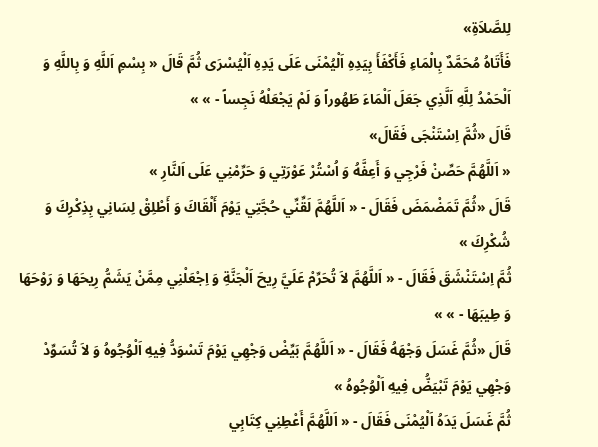لِلصَّلاَةِ»
فَأَتَاهُ مُحَمَّدٌ بِالْمَاءِ فَأَكْفَأَ بِيَدِهِ اَلْيُمْنَى عَلَى يَدِهِ اَلْيُسْرَى ثُمَّ قَالَ « بِسْمِ اَللَّهِ وَ بِاللَّهِ وَ اَلْحَمْدُ لِلَّهِ اَلَّذِي جَعَلَ اَلْمَاءَ طَهُوراً وَ لَمْ يَجْعَلْهُ نَجِساً - » »
قَالَ «ثُمَّ اِسْتَنْجَى فَقَالَ»
« اَللَّهُمَّ حَصِّنْ فَرْجِي وَ أَعِفَّهُ وَ اُسْتُرْ عَوْرَتِي وَ حَرِّمْنِي عَلَى اَلنَّارِ »
قَالَ «ثُمَّ تَمَضْمَضَ فَقَالَ - « اَللَّهُمَّ لَقِّنِّي حُجَّتِي يَوْمَ أَلْقَاكَ وَ أَطْلِقْ لِسَانِي بِذِكْرِكَ وَ شُكْرِكَ »
ثُمَّ اِسْتَنْشَقَ فَقَالَ - « اَللَّهُمَّ لاَ تُحَرِّمْ عَلَيَّ رِيحَ اَلْجَنَّةِ وَ اِجْعَلْنِي مِمَّنْ يَشَمُّ رِيحَهَا وَ رَوْحَهَا وَ طِيبَهَا - » »
قَالَ «ثُمَّ غَسَلَ وَجْهَهُ فَقَالَ - « اَللَّهُمَّ بَيِّضْ وَجْهِي يَوْمَ تَسْوَدُّ فِيهِ اَلْوُجُوهُ وَ لاَ تُسَوِّدْ وَجْهِي يَوْمَ تَبْيَضُّ فِيهِ اَلْوُجُوهُ »
ثُمَّ غَسَلَ يَدَهُ اَلْيُمْنَى فَقَالَ - « اَللَّهُمَّ أَعْطِنِي كِتَابِي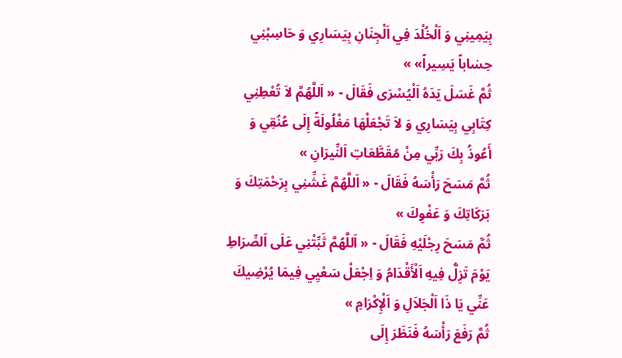بِيَمِينِي وَ اَلْخُلْدَ فِي اَلْجِنَانِ بِيَسَارِي وَ حَاسِبْنِي حِسٰاباً يَسِيراً» »
ثُمَّ غَسَلَ يَدَهُ اَلْيُسْرَى فَقَالَ - « اَللَّهُمَّ لاَ تُعْطِنِي كِتَابِي بِيَسَارِي وَ لاَ تَجْعَلْهَا مَغْلُولَةً إِلَى عُنُقِي وَ أَعُوذُ بِكَ رَبِّي مِنْ مُقَطَّعَاتِ اَلنِّيرَانِ »
ثُمَّ مَسَحَ رَأْسَهُ فَقَالَ - « اَللَّهُمَّ غَشِّنِي بِرَحْمَتِكَ وَ بَرَكَاتِكَ وَ عَفْوِكَ »
ثُمَّ مَسَحَ رِجْلَيْهِ فَقَالَ - « اَللَّهُمَّ ثَبِّتْنِي عَلَى اَلصِّرَاطِ يَوْمَ تَزِلُّ فِيهِ اَلْأَقْدَامُ وَ اِجْعَلْ سَعْيِي فِيمَا يُرْضِيكَ عَنِّي يَا ذَا اَلْجَلاَلِ وَ اَلْإِكْرَامِ »
ثُمَّ رَفَعَ رَأْسَهُ فَنَظَرَ إِلَى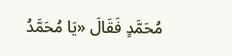مُحَمَّدٍ فَقَالَ «يَا مُحَمَّدُ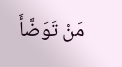مَنْ تَوَضَّأَ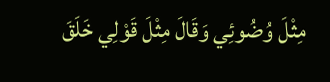مِثْلَ وُضُوئِي وَقَالَ مِثْلَ قَوْلِي خَلَقَ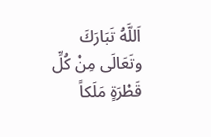اَللَّهُ تَبَارَكَ وتَعَالَى مِنْ كُلِّ قَطْرَةٍ مَلَكاً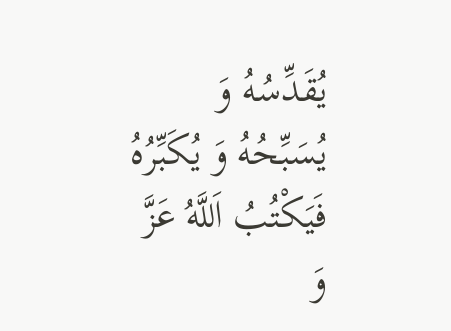يُقَدِّسُهُ وَ يُسَبِّحُهُ وَ يُكَبِّرُهُ فَيَكْتُبُ اَللَّهُ عَزَّ وَ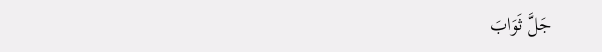جَلَّ ثَوَابَ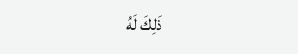ذَلِكَ لَهُ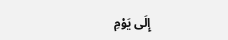إِلَى يَوْمِ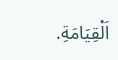اَلْقِيَامَةِ.